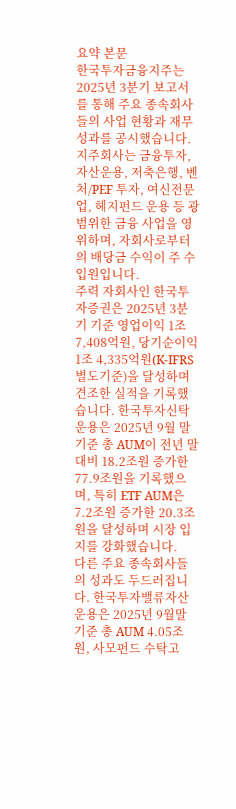요약 본문
한국투자금융지주는 2025년 3분기 보고서를 통해 주요 종속회사들의 사업 현황과 재무 성과를 공시했습니다. 지주회사는 금융투자, 자산운용, 저축은행, 벤처/PEF 투자, 여신전문업, 헤지펀드 운용 등 광범위한 금융 사업을 영위하며, 자회사로부터의 배당금 수익이 주 수입원입니다.
주력 자회사인 한국투자증권은 2025년 3분기 기준 영업이익 1조 7,408억원, 당기순이익 1조 4,335억원(K-IFRS 별도기준)을 달성하며 견조한 실적을 기록했습니다. 한국투자신탁운용은 2025년 9월 말 기준 총 AUM이 전년 말 대비 18.2조원 증가한 77.9조원을 기록했으며, 특히 ETF AUM은 7.2조원 증가한 20.3조원을 달성하며 시장 입지를 강화했습니다.
다른 주요 종속회사들의 성과도 두드러집니다. 한국투자밸류자산운용은 2025년 9월말 기준 총 AUM 4.05조원, 사모펀드 수탁고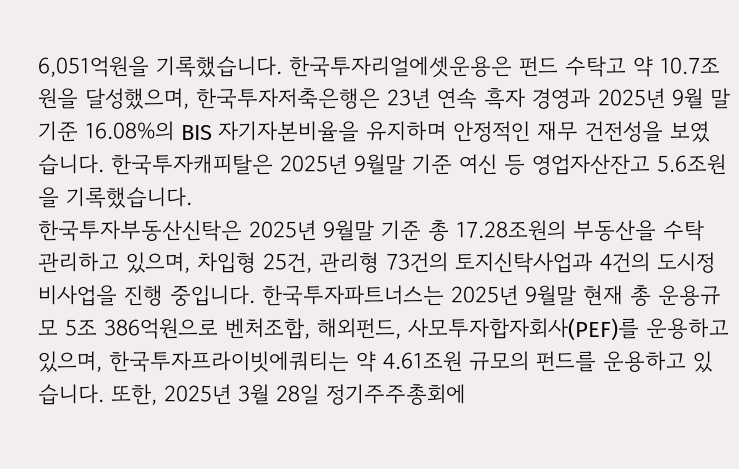6,051억원을 기록했습니다. 한국투자리얼에셋운용은 펀드 수탁고 약 10.7조원을 달성했으며, 한국투자저축은행은 23년 연속 흑자 경영과 2025년 9월 말 기준 16.08%의 BIS 자기자본비율을 유지하며 안정적인 재무 건전성을 보였습니다. 한국투자캐피탈은 2025년 9월말 기준 여신 등 영업자산잔고 5.6조원을 기록했습니다.
한국투자부동산신탁은 2025년 9월말 기준 총 17.28조원의 부동산을 수탁 관리하고 있으며, 차입형 25건, 관리형 73건의 토지신탁사업과 4건의 도시정비사업을 진행 중입니다. 한국투자파트너스는 2025년 9월말 현재 총 운용규모 5조 386억원으로 벤처조합, 해외펀드, 사모투자합자회사(PEF)를 운용하고 있으며, 한국투자프라이빗에쿼티는 약 4.61조원 규모의 펀드를 운용하고 있습니다. 또한, 2025년 3월 28일 정기주주총회에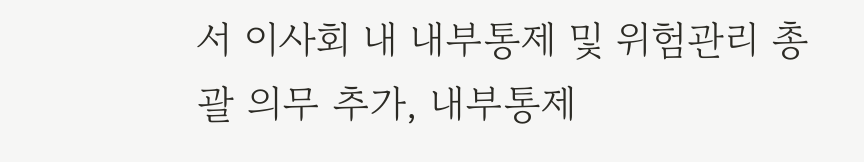서 이사회 내 내부통제 및 위험관리 총괄 의무 추가, 내부통제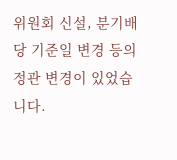위원회 신설, 분기배당 기준일 변경 등의 정관 변경이 있었습니다.